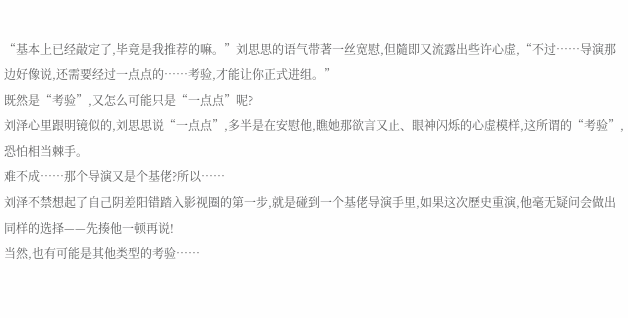“基本上已经敲定了,毕竟是我推荐的嘛。”刘思思的语气带著一丝宽慰,但隨即又流露出些许心虚,“不过……导演那边好像说,还需要经过一点点的……考验,才能让你正式进组。”
既然是“考验”,又怎么可能只是“一点点”呢?
刘泽心里跟明镜似的,刘思思说“一点点”,多半是在安慰他,瞧她那欲言又止、眼神闪烁的心虚模样,这所谓的“考验”,恐怕相当棘手。
难不成……那个导演又是个基佬?所以……
刘泽不禁想起了自己阴差阳错踏入影视圈的第一步,就是碰到一个基佬导演手里,如果这次歷史重演,他毫无疑问会做出同样的选择——先揍他一顿再说!
当然,也有可能是其他类型的考验……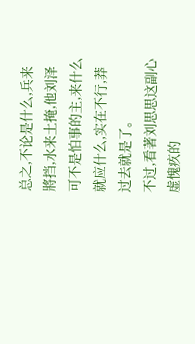总之,不论是什么,兵来將挡,水来土掩,他刘泽可不是怕事的主,来什么就应什么,实在不行,莽过去就是了。
不过,看著刘思思这副心虚愧疚的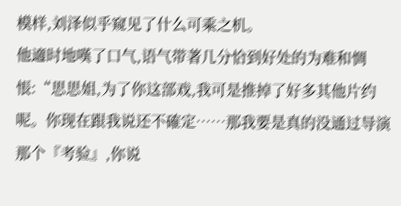模样,刘泽似乎窥见了什么可乘之机。
他適时地嘆了口气,语气带著几分恰到好处的为难和惆悵:“思思姐,为了你这部戏,我可是推掉了好多其他片约呢。你现在跟我说还不確定……那我要是真的没通过导演那个『考验』,你说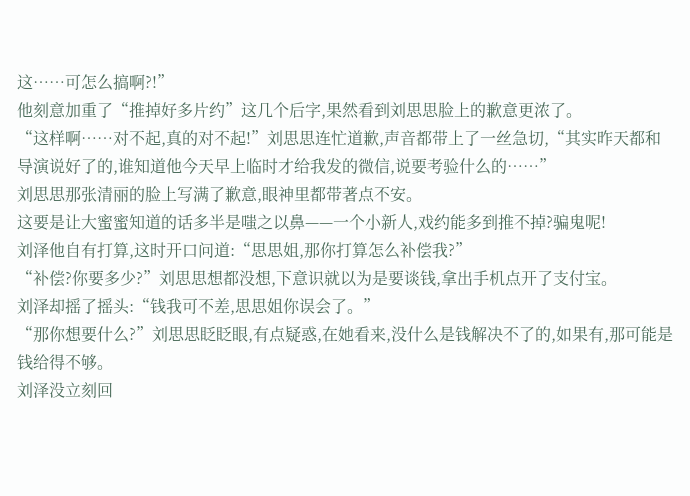这……可怎么搞啊?!”
他刻意加重了“推掉好多片约”这几个后字,果然看到刘思思脸上的歉意更浓了。
“这样啊……对不起,真的对不起!”刘思思连忙道歉,声音都带上了一丝急切,“其实昨天都和导演说好了的,谁知道他今天早上临时才给我发的微信,说要考验什么的……”
刘思思那张清丽的脸上写满了歉意,眼神里都带著点不安。
这要是让大蜜蜜知道的话多半是嗤之以鼻——一个小新人,戏约能多到推不掉?骗鬼呢!
刘泽他自有打算,这时开口问道:“思思姐,那你打算怎么补偿我?”
“补偿?你要多少?”刘思思想都没想,下意识就以为是要谈钱,拿出手机点开了支付宝。
刘泽却摇了摇头:“钱我可不差,思思姐你误会了。”
“那你想要什么?”刘思思眨眨眼,有点疑惑,在她看来,没什么是钱解决不了的,如果有,那可能是钱给得不够。
刘泽没立刻回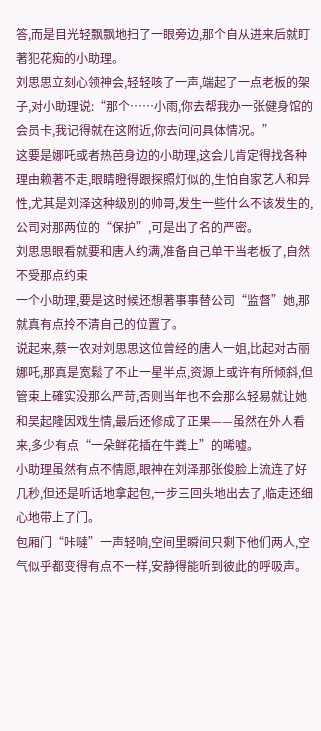答,而是目光轻飘飘地扫了一眼旁边,那个自从进来后就盯著犯花痴的小助理。
刘思思立刻心领神会,轻轻咳了一声,端起了一点老板的架子,对小助理说:“那个……小雨,你去帮我办一张健身馆的会员卡,我记得就在这附近,你去问问具体情况。”
这要是娜吒或者热芭身边的小助理,这会儿肯定得找各种理由赖著不走,眼睛瞪得跟探照灯似的,生怕自家艺人和异性,尤其是刘泽这种级別的帅哥,发生一些什么不该发生的,公司对那两位的“保护”,可是出了名的严密。
刘思思眼看就要和唐人约满,准备自己单干当老板了,自然不受那点约束
一个小助理,要是这时候还想著事事替公司“监督”她,那就真有点拎不清自己的位置了。
说起来,蔡一农对刘思思这位曾经的唐人一姐,比起对古丽娜吒,那真是宽鬆了不止一星半点,资源上或许有所倾斜,但管束上確实没那么严苛,否则当年也不会那么轻易就让她和吴起隆因戏生情,最后还修成了正果——虽然在外人看来,多少有点“一朵鲜花插在牛粪上”的唏嘘。
小助理虽然有点不情愿,眼神在刘泽那张俊脸上流连了好几秒,但还是听话地拿起包,一步三回头地出去了,临走还细心地带上了门。
包厢门“咔噠”一声轻响,空间里瞬间只剩下他们两人,空气似乎都变得有点不一样,安静得能听到彼此的呼吸声。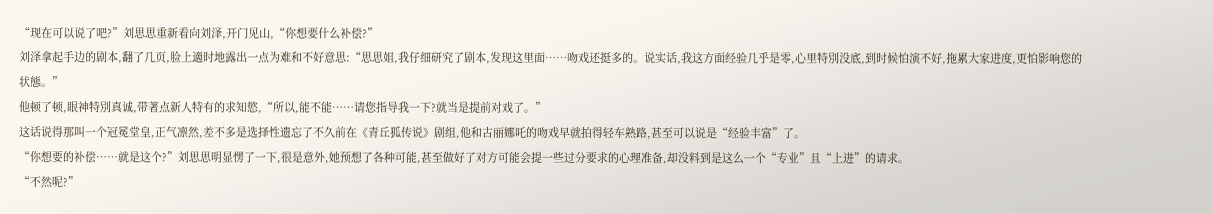“现在可以说了吧?”刘思思重新看向刘泽,开门见山,“你想要什么补偿?”
刘泽拿起手边的剧本,翻了几页,脸上適时地露出一点为难和不好意思:“思思姐,我仔细研究了剧本,发现这里面……吻戏还挺多的。说实话,我这方面经验几乎是零,心里特別没底,到时候怕演不好,拖累大家进度,更怕影响您的状態。”
他顿了顿,眼神特別真诚,带著点新人特有的求知慾,“所以,能不能……请您指导我一下?就当是提前对戏了。”
这话说得那叫一个冠冕堂皇,正气凛然,差不多是选择性遗忘了不久前在《青丘狐传说》剧组,他和古丽娜吒的吻戏早就拍得轻车熟路,甚至可以说是“经验丰富”了。
“你想要的补偿……就是这个?”刘思思明显愣了一下,很是意外,她预想了各种可能,甚至做好了对方可能会提一些过分要求的心理准备,却没料到是这么一个“专业”且“上进”的请求。
“不然呢?”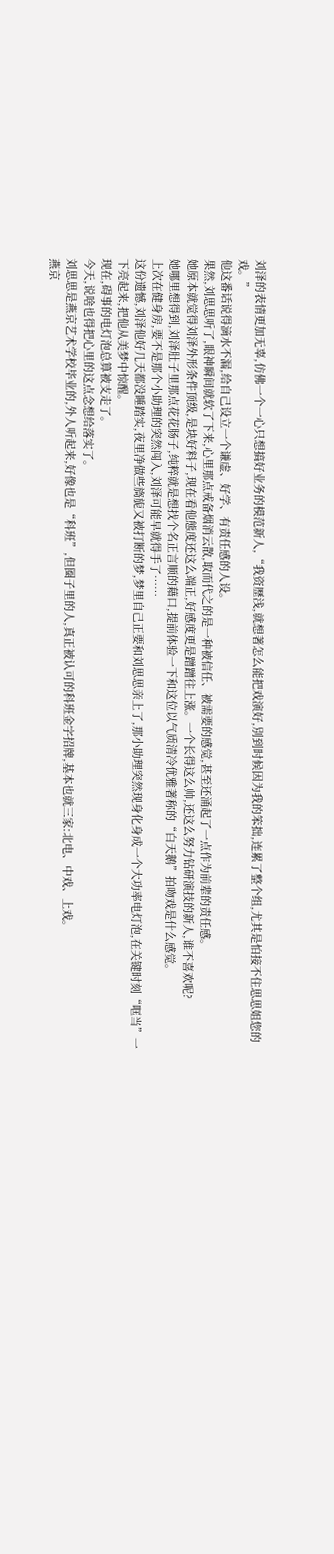刘泽的表情更加无辜,仿佛一个一心只想搞好业务的模范新人,“我资歷浅,就想著怎么能把戏演好,別到时候因为我的笨拙,连累了整个组,尤其是怕接不住思思姐您的戏。”
他这番话说得滴水不漏,给自己设立一个谦虚、好学、有责任感的人设。
果然,刘思思听了,眼神瞬间就软了下来,心里那点戒备烟消云散,取而代之的是一种被信任、被需要的感觉,甚至还涌起了一点作为前辈的责任感。
她原本就觉得刘泽外形条件顶级,是块好料子,现在看他態度还这么端正,好感度更是蹭蹭往上涨。一个长得这么帅,还这么努力钻研演技的新人,谁不喜欢呢?
她哪里想得到,刘泽肚子里那点花花肠子,纯粹就是想找个名正言顺的藉口,提前体验一下和这位以气质清冷优雅著称的“白天鹅”拍吻戏是什么感觉。
上次在健身房,要不是那个小助理的突然闯入,刘泽可能早就得手了……
这份遗憾,刘泽他好几天都没睡踏实,夜里净做些旖旎又被打断的梦,梦里自己正要和刘思思亲上了,那小助理突然现身化身成一个大功率电灯泡,在关键时刻“哐当”一下亮起来,把他从美梦中惊醒。
现在,碍事的电灯泡总算被支走了。
今天,说啥也得把心里的这点念想给落实了。
刘思思是燕京艺术学校毕业的,外人听起来,好像也是“科班”,但圈子里的人,真正被认可的科班金字招牌,基本也就三家:北电、中戏、上戏。
燕京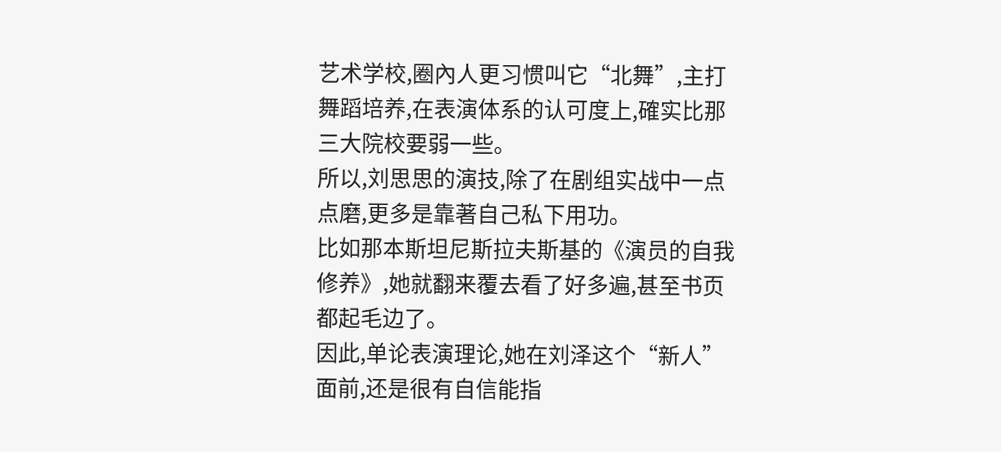艺术学校,圈內人更习惯叫它“北舞”,主打舞蹈培养,在表演体系的认可度上,確实比那三大院校要弱一些。
所以,刘思思的演技,除了在剧组实战中一点点磨,更多是靠著自己私下用功。
比如那本斯坦尼斯拉夫斯基的《演员的自我修养》,她就翻来覆去看了好多遍,甚至书页都起毛边了。
因此,单论表演理论,她在刘泽这个“新人”面前,还是很有自信能指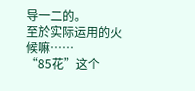导一二的。
至於实际运用的火候嘛……
“85花”这个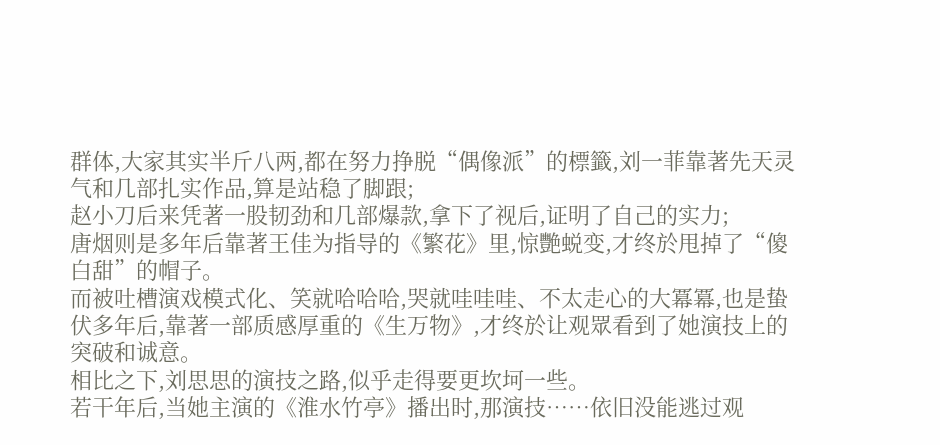群体,大家其实半斤八两,都在努力挣脱“偶像派”的標籤,刘一菲靠著先天灵气和几部扎实作品,算是站稳了脚跟;
赵小刀后来凭著一股韧劲和几部爆款,拿下了视后,证明了自己的实力;
唐烟则是多年后靠著王佳为指导的《繁花》里,惊艷蜕变,才终於甩掉了“傻白甜”的帽子。
而被吐槽演戏模式化、笑就哈哈哈,哭就哇哇哇、不太走心的大冪冪,也是蛰伏多年后,靠著一部质感厚重的《生万物》,才终於让观眾看到了她演技上的突破和诚意。
相比之下,刘思思的演技之路,似乎走得要更坎坷一些。
若干年后,当她主演的《淮水竹亭》播出时,那演技……依旧没能逃过观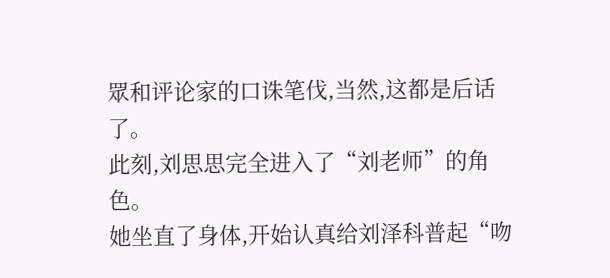眾和评论家的口诛笔伐,当然,这都是后话了。
此刻,刘思思完全进入了“刘老师”的角色。
她坐直了身体,开始认真给刘泽科普起“吻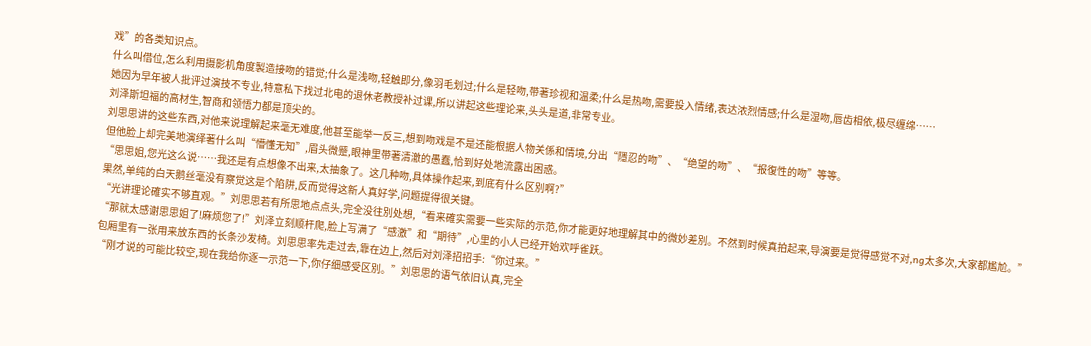戏”的各类知识点。
什么叫借位,怎么利用摄影机角度製造接吻的错觉;什么是浅吻,轻触即分,像羽毛划过;什么是轻吻,带著珍视和温柔;什么是热吻,需要投入情绪,表达浓烈情感;什么是湿吻,唇齿相依,极尽缠绵……
她因为早年被人批评过演技不专业,特意私下找过北电的退休老教授补过课,所以讲起这些理论来,头头是道,非常专业。
刘泽斯坦福的高材生,智商和领悟力都是顶尖的。
刘思思讲的这些东西,对他来说理解起来毫无难度,他甚至能举一反三,想到吻戏是不是还能根据人物关係和情境,分出“隱忍的吻”、“绝望的吻”、“报復性的吻”等等。
但他脸上却完美地演绎著什么叫“懵懂无知”,眉头微蹙,眼神里带著清澈的愚蠢,恰到好处地流露出困惑。
“思思姐,您光这么说……我还是有点想像不出来,太抽象了。这几种吻,具体操作起来,到底有什么区別啊?”
果然,单纯的白天鹅丝毫没有察觉这是个陷阱,反而觉得这新人真好学,问题提得很关键。
“光讲理论確实不够直观。”刘思思若有所思地点点头,完全没往別处想,“看来確实需要一些实际的示范,你才能更好地理解其中的微妙差別。不然到时候真拍起来,导演要是觉得感觉不对,ng太多次,大家都尷尬。”
“那就太感谢思思姐了!麻烦您了!”刘泽立刻顺杆爬,脸上写满了“感激”和“期待”,心里的小人已经开始欢呼雀跃。
包厢里有一张用来放东西的长条沙发椅。刘思思率先走过去,靠在边上,然后对刘泽招招手:“你过来。”
“刚才说的可能比较空,现在我给你逐一示范一下,你仔细感受区別。”刘思思的语气依旧认真,完全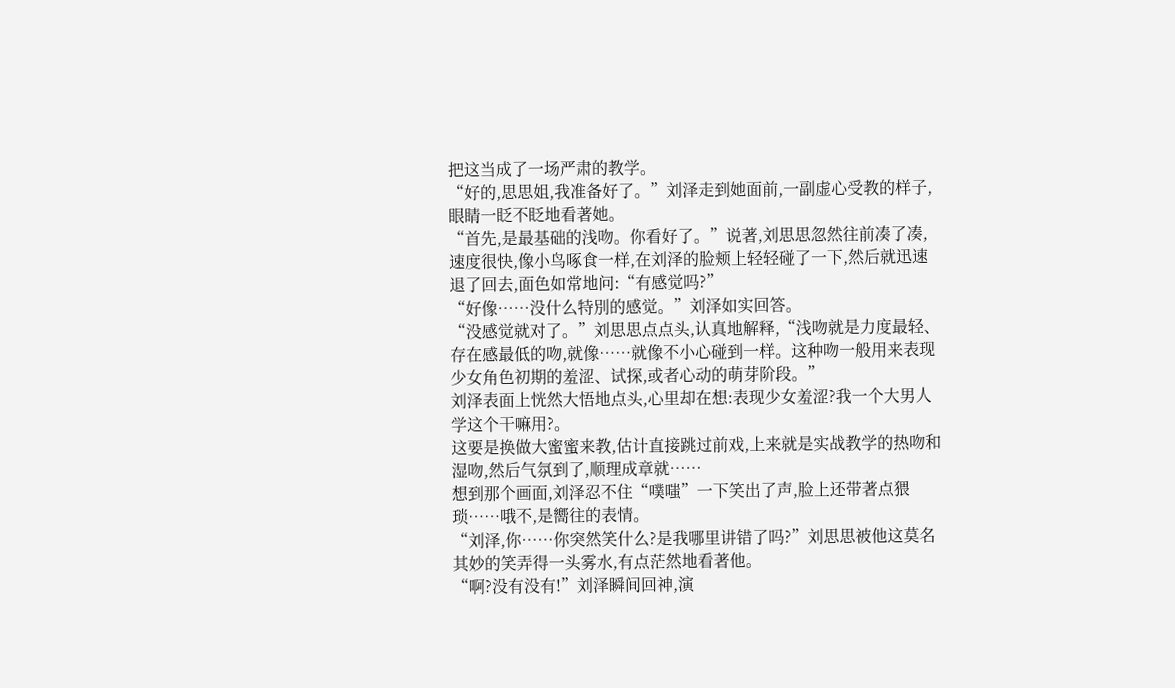把这当成了一场严肃的教学。
“好的,思思姐,我准备好了。”刘泽走到她面前,一副虚心受教的样子,眼睛一眨不眨地看著她。
“首先,是最基础的浅吻。你看好了。”说著,刘思思忽然往前凑了凑,速度很快,像小鸟啄食一样,在刘泽的脸颊上轻轻碰了一下,然后就迅速退了回去,面色如常地问:“有感觉吗?”
“好像……没什么特別的感觉。”刘泽如实回答。
“没感觉就对了。”刘思思点点头,认真地解释,“浅吻就是力度最轻、存在感最低的吻,就像……就像不小心碰到一样。这种吻一般用来表现少女角色初期的羞涩、试探,或者心动的萌芽阶段。”
刘泽表面上恍然大悟地点头,心里却在想:表现少女羞涩?我一个大男人学这个干嘛用?。
这要是换做大蜜蜜来教,估计直接跳过前戏,上来就是实战教学的热吻和湿吻,然后气氛到了,顺理成章就……
想到那个画面,刘泽忍不住“噗嗤”一下笑出了声,脸上还带著点猥琐……哦不,是嚮往的表情。
“刘泽,你……你突然笑什么?是我哪里讲错了吗?”刘思思被他这莫名其妙的笑弄得一头雾水,有点茫然地看著他。
“啊?没有没有!”刘泽瞬间回神,演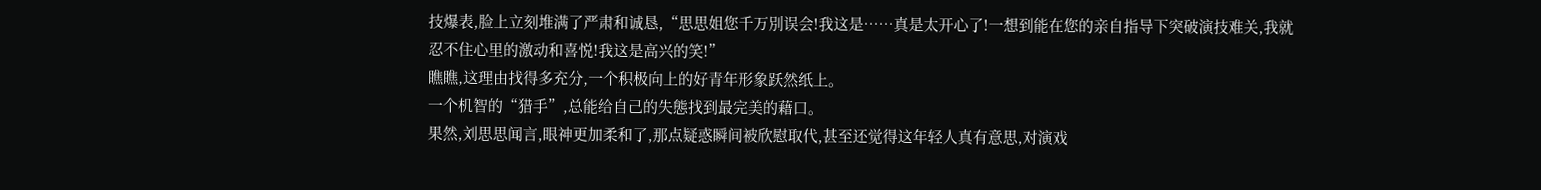技爆表,脸上立刻堆满了严肃和诚恳,“思思姐您千万別误会!我这是……真是太开心了!一想到能在您的亲自指导下突破演技难关,我就忍不住心里的激动和喜悦!我这是高兴的笑!”
瞧瞧,这理由找得多充分,一个积极向上的好青年形象跃然纸上。
一个机智的“猎手”,总能给自己的失態找到最完美的藉口。
果然,刘思思闻言,眼神更加柔和了,那点疑惑瞬间被欣慰取代,甚至还觉得这年轻人真有意思,对演戏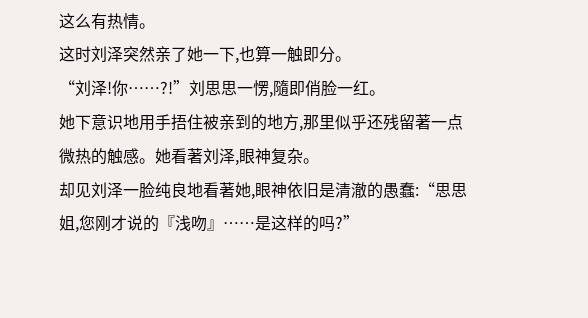这么有热情。
这时刘泽突然亲了她一下,也算一触即分。
“刘泽!你……?!”刘思思一愣,隨即俏脸一红。
她下意识地用手捂住被亲到的地方,那里似乎还残留著一点微热的触感。她看著刘泽,眼神复杂。
却见刘泽一脸纯良地看著她,眼神依旧是清澈的愚蠢:“思思姐,您刚才说的『浅吻』……是这样的吗?”